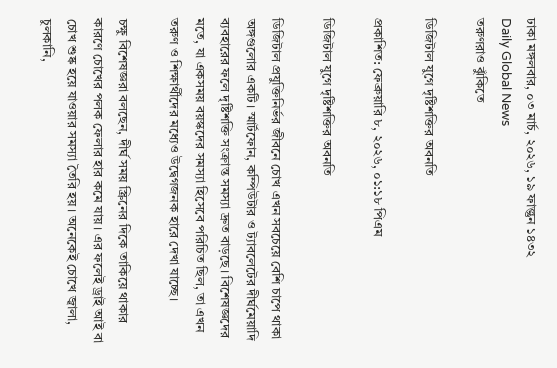ঢাকা মঙ্গলবার, ০৩ মার্চ, ২০২৬, ১৯ ফাল্গুন ১৪৩২
Daily Global News
তরুণরাও ঝুঁকিতে

ডিজিটাল যুগে দৃষ্টিশক্তির অবনতি

প্রকাশিত: ফেব্রুয়ারি ৮, ২০২৬, ০১:১৮ পিএম

ডিজিটাল যুগে দৃষ্টিশক্তির অবনতি

ডিজিটাল প্রযুক্তিনির্ভর জীবনে চোখ এখন সবচেয়ে বেশি চাপে থাকা অঙ্গগুলোর একটি। স্মার্টফোন, কম্পিউটার ও ট্যাবলেটের দীর্ঘমেয়াদি ব্যবহারের ফলে দৃষ্টিশক্তি সংক্রান্ত সমস্যা দ্রুত বাড়ছে। বিশেষজ্ঞদের মতে, যা একসময় বয়স্কদের সমস্যা হিসেবে পরিচিত ছিল, তা এখন তরুণ ও শিক্ষার্থীদের মধ্যেও উদ্বেগজনক হারে দেখা যাচ্ছে।

চক্ষু বিশেষজ্ঞরা বলছেন, দীর্ঘ সময় স্ক্রিনের দিকে তাকিয়ে থাকার কারণে চোখের পলক ফেলার হার কমে যায়। এর ফলেই ড্রাই আই বা চোখ শুষ্ক হয়ে যাওয়ার সমস্যা তৈরি হয়। অনেকেই চোখে জ্বালা, চুলকানি,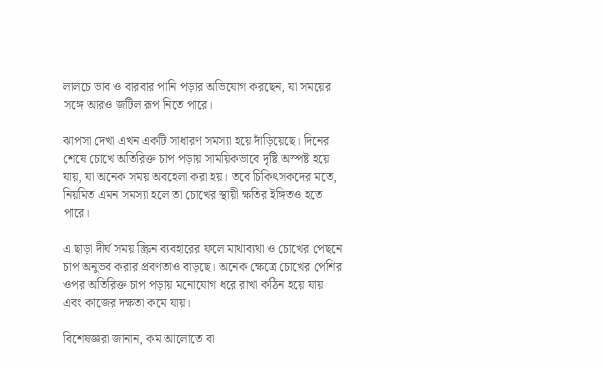লালচে ভাব ও বারবার পানি পড়ার অভিযোগ করছেন, যা সময়ের সঙ্গে আরও জটিল রূপ নিতে পারে।

ঝাপসা দেখা এখন একটি সাধারণ সমস্যা হয়ে দাঁড়িয়েছে। দিনের শেষে চোখে অতিরিক্ত চাপ পড়ায় সাময়িকভাবে দৃষ্টি অস্পষ্ট হয়ে যায়, যা অনেক সময় অবহেলা করা হয়। তবে চিকিৎসকদের মতে, নিয়মিত এমন সমস্যা হলে তা চোখের স্থায়ী ক্ষতির ইঙ্গিতও হতে পারে।

এ ছাড়া দীর্ঘ সময় স্ক্রিন ব্যবহারের ফলে মাথাব্যথা ও চোখের পেছনে চাপ অনুভব করার প্রবণতাও বাড়ছে। অনেক ক্ষেত্রে চোখের পেশির ওপর অতিরিক্ত চাপ পড়ায় মনোযোগ ধরে রাখা কঠিন হয়ে যায় এবং কাজের দক্ষতা কমে যায়।

বিশেষজ্ঞরা জানান, কম আলোতে বা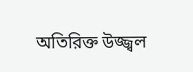অতিরিক্ত উজ্জ্বল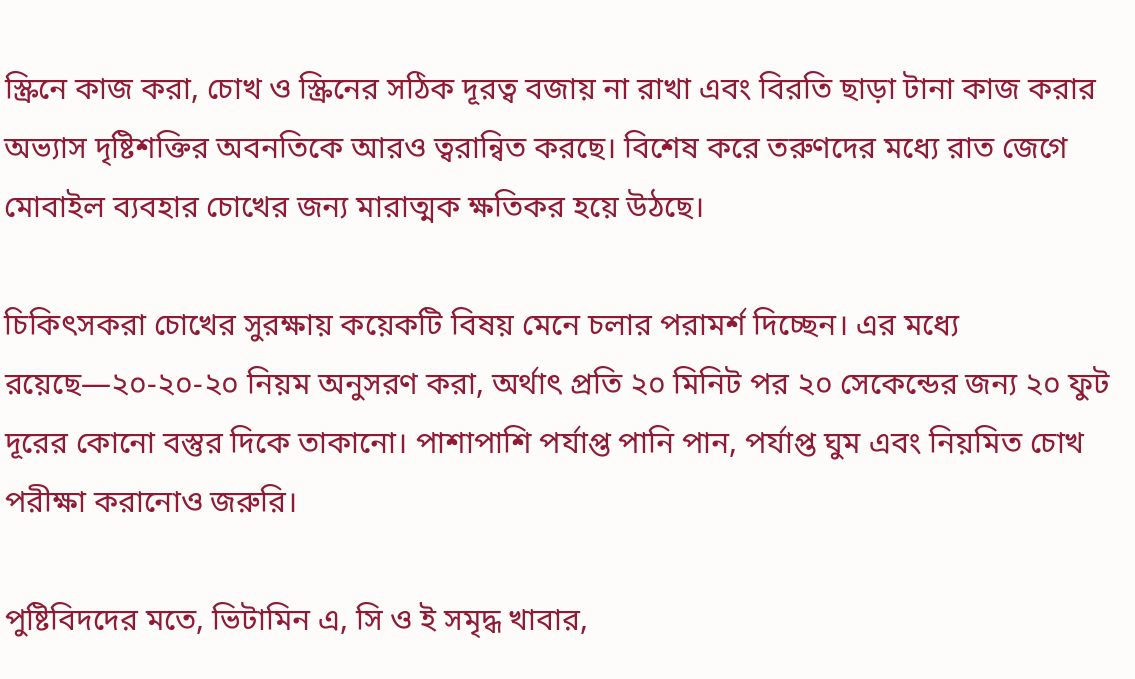স্ক্রিনে কাজ করা, চোখ ও স্ক্রিনের সঠিক দূরত্ব বজায় না রাখা এবং বিরতি ছাড়া টানা কাজ করার অভ্যাস দৃষ্টিশক্তির অবনতিকে আরও ত্বরান্বিত করছে। বিশেষ করে তরুণদের মধ্যে রাত জেগে মোবাইল ব্যবহার চোখের জন্য মারাত্মক ক্ষতিকর হয়ে উঠছে।

চিকিৎসকরা চোখের সুরক্ষায় কয়েকটি বিষয় মেনে চলার পরামর্শ দিচ্ছেন। এর মধ্যে রয়েছে—২০-২০-২০ নিয়ম অনুসরণ করা, অর্থাৎ প্রতি ২০ মিনিট পর ২০ সেকেন্ডের জন্য ২০ ফুট দূরের কোনো বস্তুর দিকে তাকানো। পাশাপাশি পর্যাপ্ত পানি পান, পর্যাপ্ত ঘুম এবং নিয়মিত চোখ পরীক্ষা করানোও জরুরি।

পুষ্টিবিদদের মতে, ভিটামিন এ, সি ও ই সমৃদ্ধ খাবার,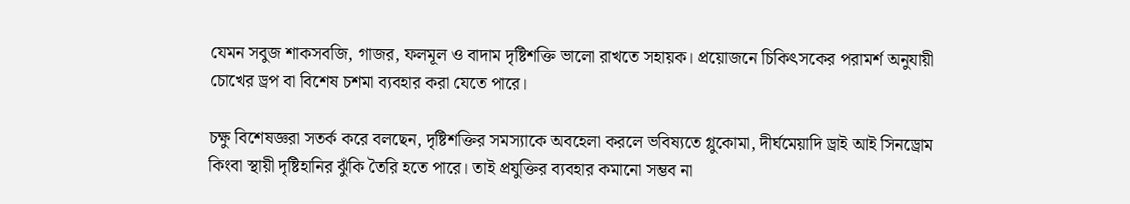যেমন সবুজ শাকসবজি, গাজর, ফলমূল ও বাদাম দৃষ্টিশক্তি ভালো রাখতে সহায়ক। প্রয়োজনে চিকিৎসকের পরামর্শ অনুযায়ী চোখের ড্রপ বা বিশেষ চশমা ব্যবহার করা যেতে পারে।

চক্ষু বিশেষজ্ঞরা সতর্ক করে বলছেন, দৃষ্টিশক্তির সমস্যাকে অবহেলা করলে ভবিষ্যতে গ্লুকোমা, দীর্ঘমেয়াদি ড্রাই আই সিনড্রোম কিংবা স্থায়ী দৃষ্টিহানির ঝুঁকি তৈরি হতে পারে। তাই প্রযুক্তির ব্যবহার কমানো সম্ভব না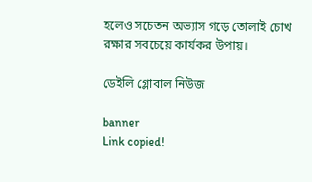হলেও সচেতন অভ্যাস গড়ে তোলাই চোখ রক্ষার সবচেয়ে কার্যকর উপায়।

ডেইলি গ্লোবাল নিউজ

banner
Link copied!